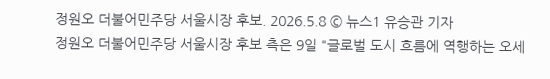정원오 더불어민주당 서울시장 후보. 2026.5.8 © 뉴스1 유승관 기자
정원오 더불어민주당 서울시장 후보 측은 9일 "글로벌 도시 흐름에 역행하는 오세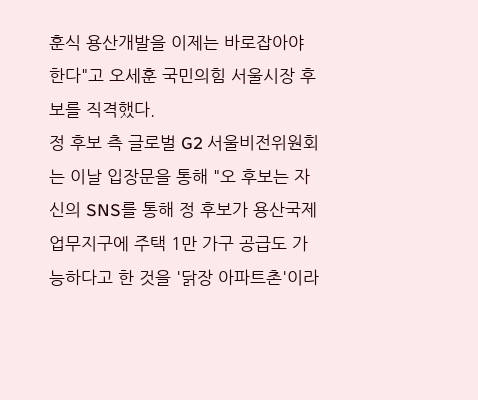훈식 용산개발을 이제는 바로잡아야 한다"고 오세훈 국민의힘 서울시장 후보를 직격했다.
정 후보 측 글로벌 G2 서울비전위원회는 이날 입장문을 통해 "오 후보는 자신의 SNS를 통해 정 후보가 용산국제업무지구에 주택 1만 가구 공급도 가능하다고 한 것을 '닭장 아파트촌'이라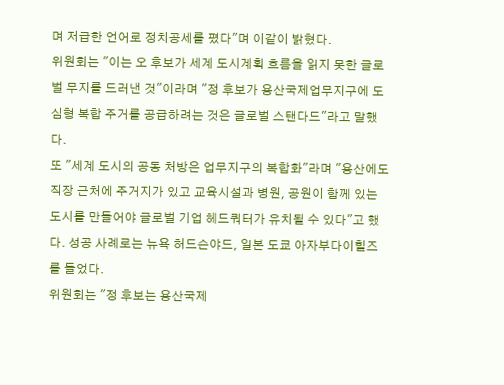며 저급한 언어로 정치공세를 폈다"며 이같이 밝혔다.
위원회는 "이는 오 후보가 세계 도시계획 흐름을 읽지 못한 글로벌 무지를 드러낸 것"이라며 "정 후보가 용산국제업무지구에 도심형 복합 주거를 공급하려는 것은 글로벌 스탠다드"라고 말했다.
또 "세계 도시의 공동 처방은 업무지구의 복합화"라며 "용산에도 직장 근처에 주거지가 있고 교육시설과 병원, 공원이 함께 있는 도시를 만들어야 글로벌 기업 헤드쿼터가 유치될 수 있다"고 했다. 성공 사례로는 뉴욕 허드슨야드, 일본 도쿄 아자부다이힐즈를 들었다.
위원회는 "정 후보는 용산국제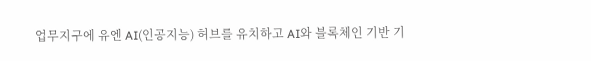업무지구에 유엔 AI(인공지능) 허브를 유치하고 AI와 블록체인 기반 기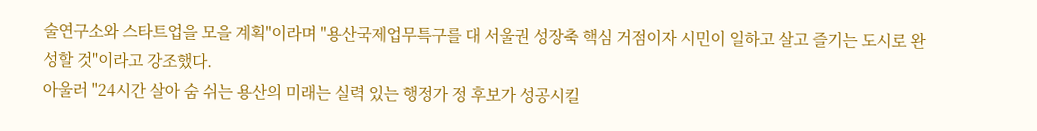술연구소와 스타트업을 모을 계획"이라며 "용산국제업무특구를 대 서울권 성장축 핵심 거점이자 시민이 일하고 살고 즐기는 도시로 완성할 것"이라고 강조했다.
아울러 "24시간 살아 숨 쉬는 용산의 미래는 실력 있는 행정가 정 후보가 성공시킬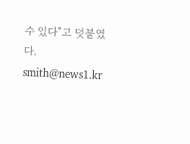수 있다"고 덧붙였다.
smith@news1.kr